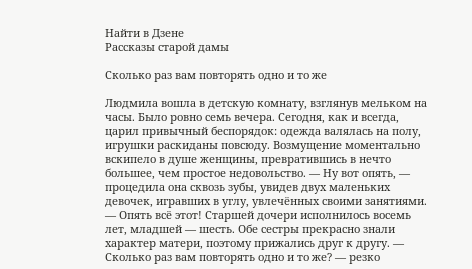Найти в Дзене
Рассказы старой дамы

Сколько раз вам повторять одно и то же

Людмила вошла в детскую комнату, взглянув мельком на часы. Было ровно семь вечера. Сегодня, как и всегда, царил привычный беспорядок: одежда валялась на полу, игрушки раскиданы повсюду. Возмущение моментально вскипело в душе женщины, превратившись в нечто большее, чем простое недовольство. — Ну вот опять, — процедила она сквозь зубы, увидев двух маленьких девочек, игравших в углу, увлечённых своими занятиями. — Опять всё этот! Старшей дочери исполнилось восемь лет, младшей — шесть. Обе сестры прекрасно знали характер матери, поэтому прижались друг к другу. — Сколько раз вам повторять одно и то же? — резко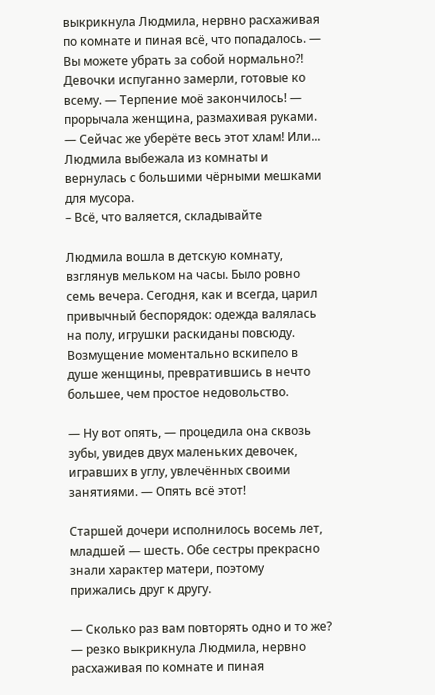выкрикнула Людмила, нервно расхаживая по комнате и пиная всё, что попадалось. — Вы можете убрать за собой нормально?! Девочки испуганно замерли, готовые ко всему. — Терпение моё закончилось! — прорычала женщина, размахивая руками. — Сейчас же уберёте весь этот хлам! Или... Людмила выбежала из комнаты и вернулась с большими чёрными мешками для мусора.
– Всё, что валяется, складывайте

Людмила вошла в детскую комнату, взглянув мельком на часы. Было ровно семь вечера. Сегодня, как и всегда, царил привычный беспорядок: одежда валялась на полу, игрушки раскиданы повсюду. Возмущение моментально вскипело в душе женщины, превратившись в нечто большее, чем простое недовольство.

— Ну вот опять, — процедила она сквозь зубы, увидев двух маленьких девочек, игравших в углу, увлечённых своими занятиями. — Опять всё этот!

Старшей дочери исполнилось восемь лет, младшей — шесть. Обе сестры прекрасно знали характер матери, поэтому прижались друг к другу.

— Сколько раз вам повторять одно и то же? — резко выкрикнула Людмила, нервно расхаживая по комнате и пиная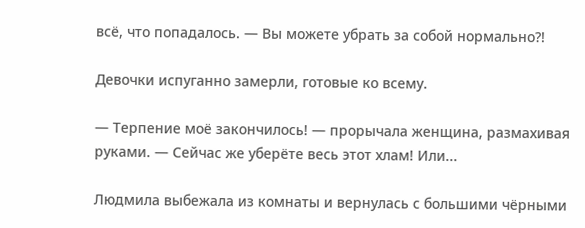всё, что попадалось. — Вы можете убрать за собой нормально?!

Девочки испуганно замерли, готовые ко всему.

— Терпение моё закончилось! — прорычала женщина, размахивая руками. — Сейчас же уберёте весь этот хлам! Или...

Людмила выбежала из комнаты и вернулась с большими чёрными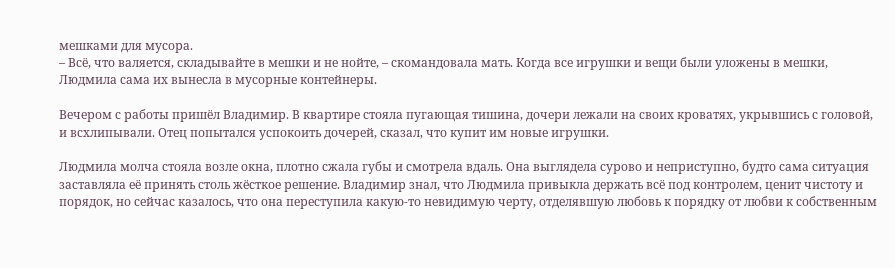мешками для мусора.
– Всё, что валяется, складывайте в мешки и не нойте, – скомандовала мать. Когда все игрушки и вещи были уложены в мешки, Людмила сама их вынесла в мусорные контейнеры.

Вечером с работы пришёл Владимир. В квартире стояла пугающая тишина, дочери лежали на своих кроватях, укрывшись с головой, и всхлипывали. Отец попытался успокоить дочерей, сказал, что купит им новые игрушки.

Людмила молча стояла возле окна, плотно сжала губы и смотрела вдаль. Она выглядела сурово и неприступно, будто сама ситуация заставляла её принять столь жёсткое решение. Владимир знал, что Людмила привыкла держать всё под контролем, ценит чистоту и порядок, но сейчас казалось, что она переступила какую-то невидимую черту, отделявшую любовь к порядку от любви к собственным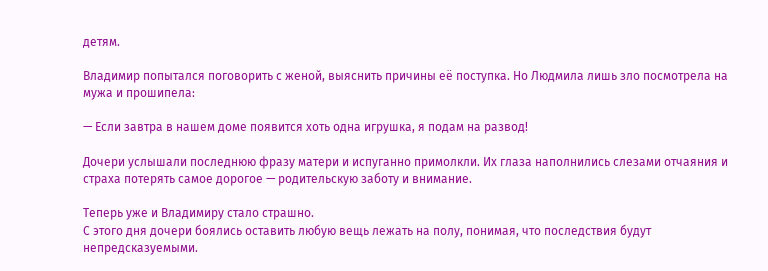детям.

Владимир попытался поговорить с женой, выяснить причины её поступка. Но Людмила лишь зло посмотрела на мужа и прошипела:

— Если завтра в нашем доме появится хоть одна игрушка, я подам на развод!

Дочери услышали последнюю фразу матери и испуганно примолкли. Их глаза наполнились слезами отчаяния и страха потерять самое дорогое — родительскую заботу и внимание.

Теперь уже и Владимиру стало страшно.
С этого дня дочери боялись оставить любую вещь лежать на полу, понимая, что последствия будут непредсказуемыми.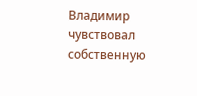Владимир чувствовал собственную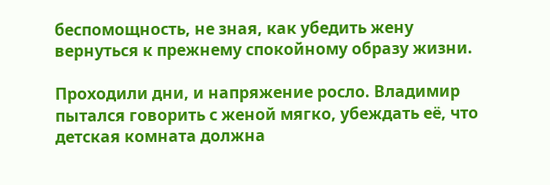беспомощность, не зная, как убедить жену вернуться к прежнему спокойному образу жизни.

Проходили дни, и напряжение росло. Владимир пытался говорить с женой мягко, убеждать её, что детская комната должна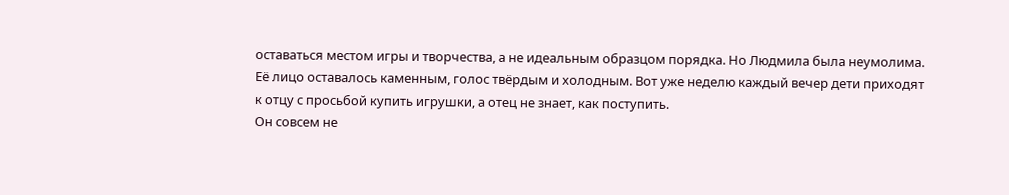оставаться местом игры и творчества, а не идеальным образцом порядка. Но Людмила была неумолима. Её лицо оставалось каменным, голос твёрдым и холодным. Вот уже неделю каждый вечер дети приходят к отцу с просьбой купить игрушки, а отец не знает, как поступить.
Он совсем не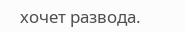хочет развода.